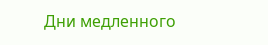Дни медленного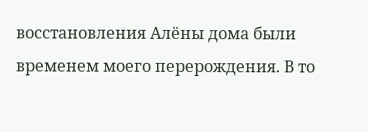восстановления Алёны дома были временем моего перерождения. В то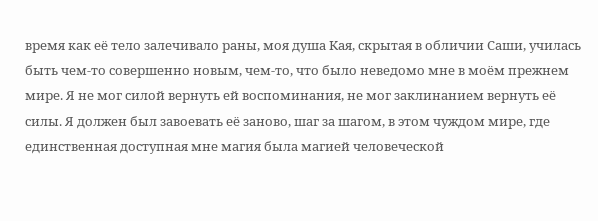время как её тело залечивало раны, моя душа Кая, скрытая в обличии Саши, училась быть чем-то совершенно новым, чем-то, что было неведомо мне в моём прежнем мире. Я не мог силой вернуть ей воспоминания, не мог заклинанием вернуть её силы. Я должен был завоевать её заново, шаг за шагом, в этом чуждом мире, где единственная доступная мне магия была магией человеческой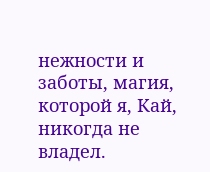нежности и заботы, магия, которой я, Кай, никогда не владел.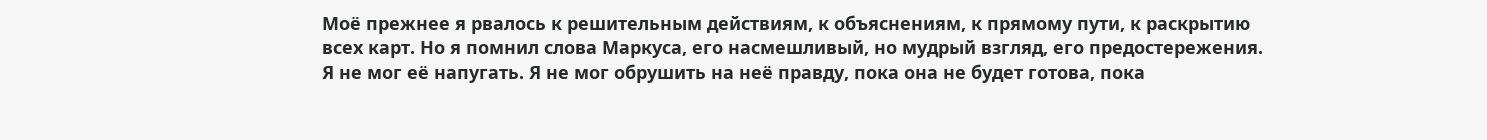Моё прежнее я рвалось к решительным действиям, к объяснениям, к прямому пути, к раскрытию всех карт. Но я помнил слова Маркуса, его насмешливый, но мудрый взгляд, его предостережения. Я не мог её напугать. Я не мог обрушить на неё правду, пока она не будет готова, пока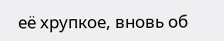её хрупкое, вновь об